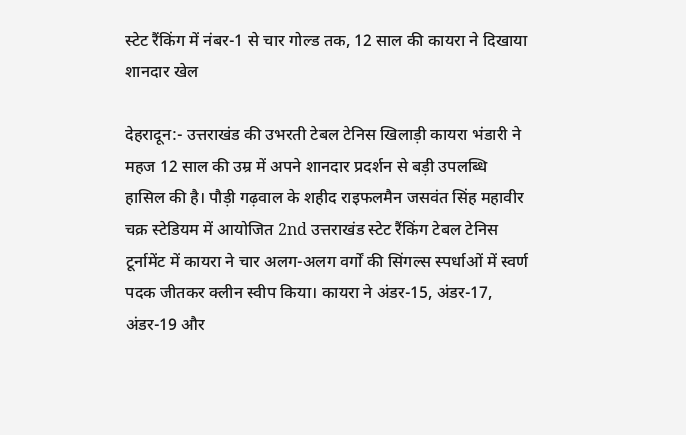स्टेट रैंकिंग में नंबर-1 से चार गोल्ड तक, 12 साल की कायरा ने दिखाया शानदार खेल

देहरादून:- उत्तराखंड की उभरती टेबल टेनिस खिलाड़ी कायरा भंडारी ने महज 12 साल की उम्र में अपने शानदार प्रदर्शन से बड़ी उपलब्धि हासिल की है। पौड़ी गढ़वाल के शहीद राइफलमैन जसवंत सिंह महावीर चक्र स्टेडियम में आयोजित 2nd उत्तराखंड स्टेट रैंकिंग टेबल टेनिस टूर्नामेंट में कायरा ने चार अलग-अलग वर्गों की सिंगल्स स्पर्धाओं में स्वर्ण पदक जीतकर क्लीन स्वीप किया। कायरा ने अंडर-15, अंडर-17, अंडर-19 और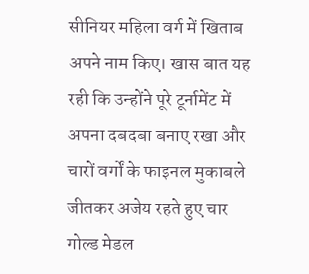सीनियर महिला वर्ग में खिताब अपने नाम किए। खास बात यह रही कि उन्होंने पूरे टूर्नामेंट में अपना दबदबा बनाए रखा और चारों वर्गों के फाइनल मुकाबले जीतकर अजेय रहते हुए चार गोल्ड मेडल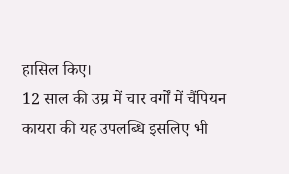हासिल किए।
12 साल की उम्र में चार वर्गों में चैंपियन
कायरा की यह उपलब्धि इसलिए भी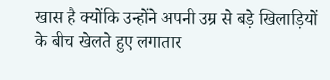खास है क्योंकि उन्होंने अपनी उम्र से बड़े खिलाड़ियों के बीच खेलते हुए लगातार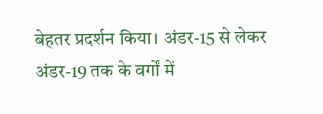बेहतर प्रदर्शन किया। अंडर-15 से लेकर अंडर-19 तक के वर्गों में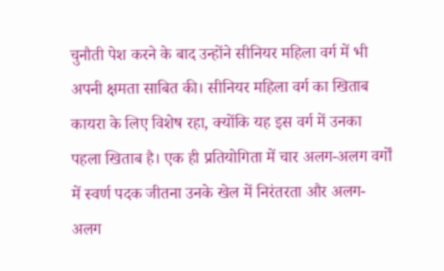चुनौती पेश करने के बाद उन्होंने सीनियर महिला वर्ग में भी अपनी क्षमता साबित की। सीनियर महिला वर्ग का खिताब कायरा के लिए विशेष रहा, क्योंकि यह इस वर्ग में उनका पहला खिताब है। एक ही प्रतियोगिता में चार अलग-अलग वर्गों में स्वर्ण पदक जीतना उनके खेल में निरंतरता और अलग-अलग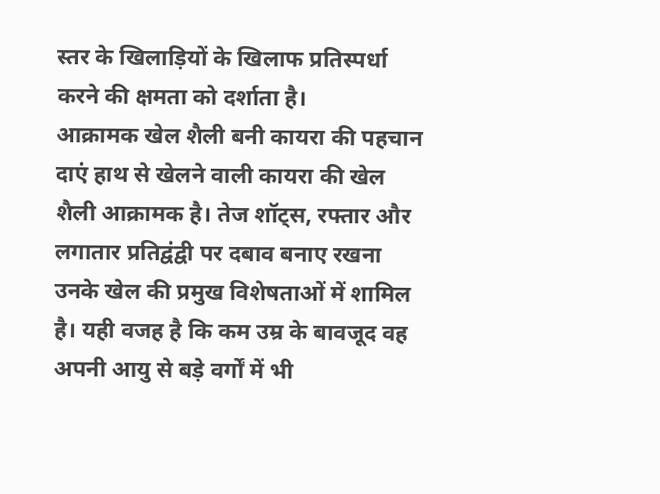स्तर के खिलाड़ियों के खिलाफ प्रतिस्पर्धा करने की क्षमता को दर्शाता है।
आक्रामक खेल शैली बनी कायरा की पहचान
दाएं हाथ से खेलने वाली कायरा की खेल शैली आक्रामक है। तेज शॉट्स, रफ्तार और लगातार प्रतिद्वंद्वी पर दबाव बनाए रखना उनके खेल की प्रमुख विशेषताओं में शामिल है। यही वजह है कि कम उम्र के बावजूद वह अपनी आयु से बड़े वर्गों में भी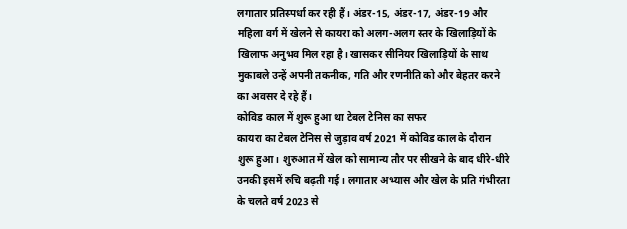लगातार प्रतिस्पर्धा कर रही हैं। अंडर-15, अंडर-17, अंडर-19 और महिला वर्ग में खेलने से कायरा को अलग-अलग स्तर के खिलाड़ियों के खिलाफ अनुभव मिल रहा है। खासकर सीनियर खिलाड़ियों के साथ मुकाबले उन्हें अपनी तकनीक, गति और रणनीति को और बेहतर करने का अवसर दे रहे हैं।
कोविड काल में शुरू हुआ था टेबल टेनिस का सफर
कायरा का टेबल टेनिस से जुड़ाव वर्ष 2021 में कोविड काल के दौरान शुरू हुआ। शुरुआत में खेल को सामान्य तौर पर सीखने के बाद धीरे-धीरे उनकी इसमें रुचि बढ़ती गई। लगातार अभ्यास और खेल के प्रति गंभीरता के चलते वर्ष 2023 से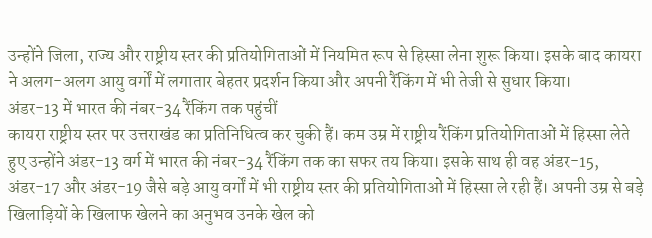उन्होंने जिला, राज्य और राष्ट्रीय स्तर की प्रतियोगिताओं में नियमित रूप से हिस्सा लेना शुरू किया। इसके बाद कायरा ने अलग-अलग आयु वर्गों में लगातार बेहतर प्रदर्शन किया और अपनी रैंकिंग में भी तेजी से सुधार किया।
अंडर-13 में भारत की नंबर-34 रैंकिंग तक पहुंचीं
कायरा राष्ट्रीय स्तर पर उत्तराखंड का प्रतिनिधित्व कर चुकी हैं। कम उम्र में राष्ट्रीय रैंकिंग प्रतियोगिताओं में हिस्सा लेते हुए उन्होंने अंडर-13 वर्ग में भारत की नंबर-34 रैंकिंग तक का सफर तय किया। इसके साथ ही वह अंडर-15, अंडर-17 और अंडर-19 जैसे बड़े आयु वर्गों में भी राष्ट्रीय स्तर की प्रतियोगिताओं में हिस्सा ले रही हैं। अपनी उम्र से बड़े खिलाड़ियों के खिलाफ खेलने का अनुभव उनके खेल को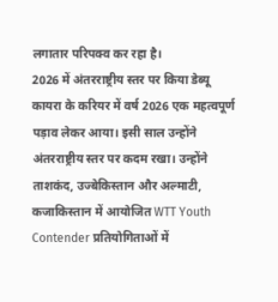लगातार परिपक्व कर रहा है।
2026 में अंतरराष्ट्रीय स्तर पर किया डेब्यू
कायरा के करियर में वर्ष 2026 एक महत्वपूर्ण पड़ाव लेकर आया। इसी साल उन्होंने अंतरराष्ट्रीय स्तर पर कदम रखा। उन्होंने ताशकंद, उज्बेकिस्तान और अल्माटी, कजाकिस्तान में आयोजित WTT Youth Contender प्रतियोगिताओं में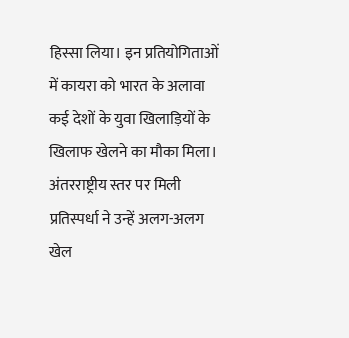हिस्सा लिया। इन प्रतियोगिताओं में कायरा को भारत के अलावा कई देशों के युवा खिलाड़ियों के खिलाफ खेलने का मौका मिला। अंतरराष्ट्रीय स्तर पर मिली प्रतिस्पर्धा ने उन्हें अलग-अलग खेल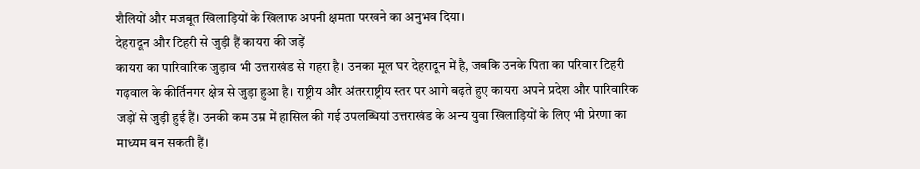शैलियों और मजबूत खिलाड़ियों के खिलाफ अपनी क्षमता परखने का अनुभव दिया।
देहरादून और टिहरी से जुड़ी हैं कायरा की जड़ें
कायरा का पारिवारिक जुड़ाव भी उत्तराखंड से गहरा है। उनका मूल घर देहरादून में है, जबकि उनके पिता का परिवार टिहरी गढ़वाल के कीर्तिनगर क्षेत्र से जुड़ा हुआ है। राष्ट्रीय और अंतरराष्ट्रीय स्तर पर आगे बढ़ते हुए कायरा अपने प्रदेश और पारिवारिक जड़ों से जुड़ी हुई हैं। उनकी कम उम्र में हासिल की गई उपलब्धियां उत्तराखंड के अन्य युवा खिलाड़ियों के लिए भी प्रेरणा का माध्यम बन सकती हैं।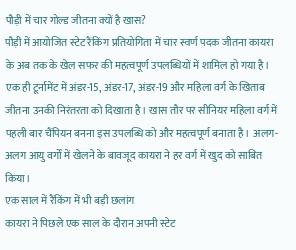पौड़ी में चार गोल्ड जीतना क्यों है खास?
पौड़ी में आयोजित स्टेट रैंकिंग प्रतियोगिता में चार स्वर्ण पदक जीतना कायरा के अब तक के खेल सफर की महत्वपूर्ण उपलब्धियों में शामिल हो गया है। एक ही टूर्नामेंट में अंडर-15, अंडर-17, अंडर-19 और महिला वर्ग के खिताब जीतना उनकी निरंतरता को दिखाता है। खास तौर पर सीनियर महिला वर्ग में पहली बार चैंपियन बनना इस उपलब्धि को और महत्वपूर्ण बनाता है। अलग-अलग आयु वर्गों में खेलने के बावजूद कायरा ने हर वर्ग में खुद को साबित किया।
एक साल में रैंकिंग में भी बड़ी छलांग
कायरा ने पिछले एक साल के दौरान अपनी स्टेट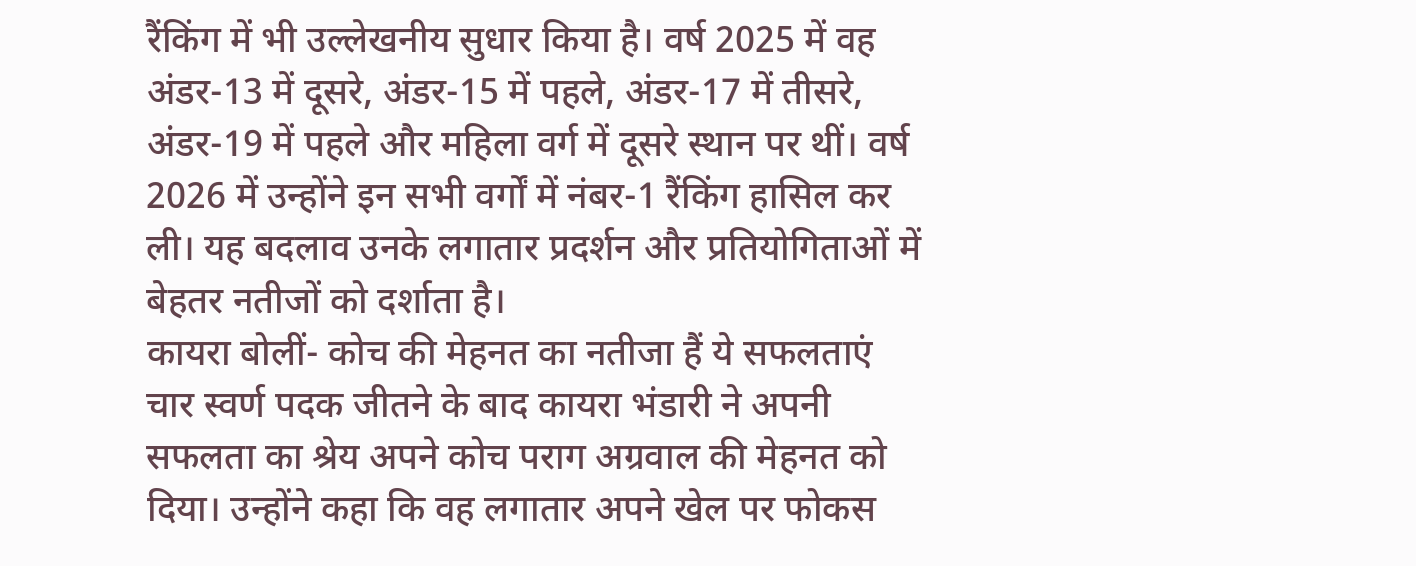रैंकिंग में भी उल्लेखनीय सुधार किया है। वर्ष 2025 में वह अंडर-13 में दूसरे, अंडर-15 में पहले, अंडर-17 में तीसरे, अंडर-19 में पहले और महिला वर्ग में दूसरे स्थान पर थीं। वर्ष 2026 में उन्होंने इन सभी वर्गों में नंबर-1 रैंकिंग हासिल कर ली। यह बदलाव उनके लगातार प्रदर्शन और प्रतियोगिताओं में बेहतर नतीजों को दर्शाता है।
कायरा बोलीं- कोच की मेहनत का नतीजा हैं ये सफलताएं
चार स्वर्ण पदक जीतने के बाद कायरा भंडारी ने अपनी सफलता का श्रेय अपने कोच पराग अग्रवाल की मेहनत को दिया। उन्होंने कहा कि वह लगातार अपने खेल पर फोकस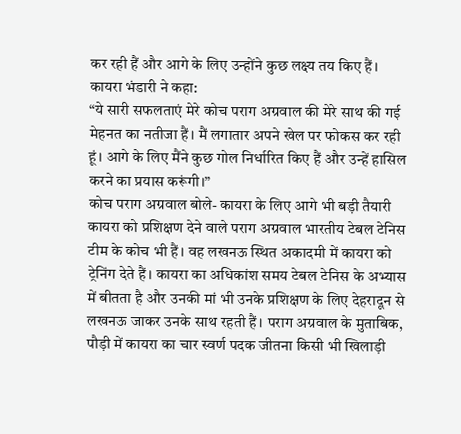कर रही हैं और आगे के लिए उन्होंने कुछ लक्ष्य तय किए हैं।
कायरा भंडारी ने कहा:
“ये सारी सफलताएं मेरे कोच पराग अग्रवाल की मेरे साथ की गई मेहनत का नतीजा हैं। मैं लगातार अपने खेल पर फोकस कर रही हूं। आगे के लिए मैंने कुछ गोल निर्धारित किए हैं और उन्हें हासिल करने का प्रयास करूंगी।”
कोच पराग अग्रवाल बोले- कायरा के लिए आगे भी बड़ी तैयारी
कायरा को प्रशिक्षण देने वाले पराग अग्रवाल भारतीय टेबल टेनिस टीम के कोच भी हैं। वह लखनऊ स्थित अकादमी में कायरा को ट्रेनिंग देते हैं। कायरा का अधिकांश समय टेबल टेनिस के अभ्यास में बीतता है और उनकी मां भी उनके प्रशिक्षण के लिए देहरादून से लखनऊ जाकर उनके साथ रहती हैं। पराग अग्रवाल के मुताबिक, पौड़ी में कायरा का चार स्वर्ण पदक जीतना किसी भी खिलाड़ी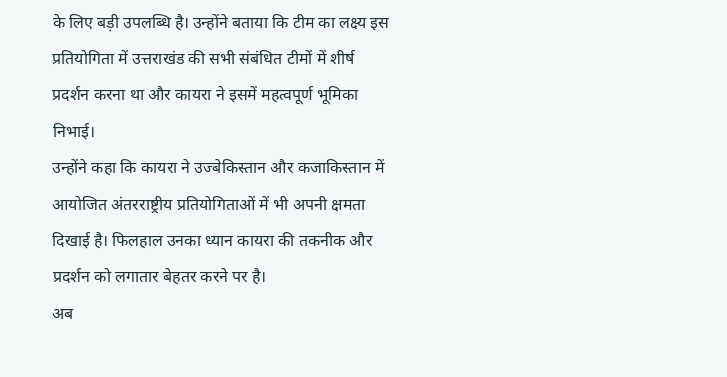के लिए बड़ी उपलब्धि है। उन्होंने बताया कि टीम का लक्ष्य इस प्रतियोगिता में उत्तराखंड की सभी संबंधित टीमों में शीर्ष प्रदर्शन करना था और कायरा ने इसमें महत्वपूर्ण भूमिका निभाई।
उन्होंने कहा कि कायरा ने उज्बेकिस्तान और कजाकिस्तान में आयोजित अंतरराष्ट्रीय प्रतियोगिताओं में भी अपनी क्षमता दिखाई है। फिलहाल उनका ध्यान कायरा की तकनीक और प्रदर्शन को लगातार बेहतर करने पर है।
अब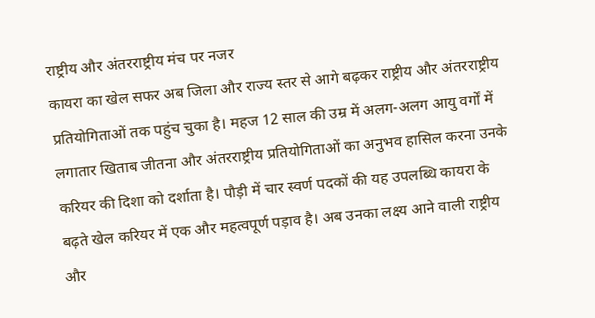राष्ट्रीय और अंतरराष्ट्रीय मंच पर नजर
कायरा का खेल सफर अब जिला और राज्य स्तर से आगे बढ़कर राष्ट्रीय और अंतरराष्ट्रीय प्रतियोगिताओं तक पहुंच चुका है। महज 12 साल की उम्र में अलग-अलग आयु वर्गों में लगातार खिताब जीतना और अंतरराष्ट्रीय प्रतियोगिताओं का अनुभव हासिल करना उनके करियर की दिशा को दर्शाता है। पौड़ी में चार स्वर्ण पदकों की यह उपलब्धि कायरा के बढ़ते खेल करियर में एक और महत्वपूर्ण पड़ाव है। अब उनका लक्ष्य आने वाली राष्ट्रीय और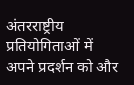अंतरराष्ट्रीय प्रतियोगिताओं में अपने प्रदर्शन को और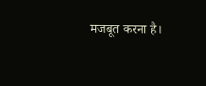मजबूत करना है।